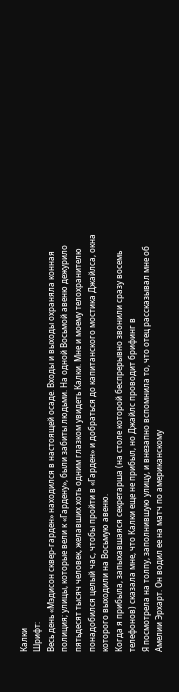Калки
Шрифт:
Весь день «Мэдисон сквер-гарден» находился в настоящей осаде. Входы и выходы охраняла конная полиция; улицы, которые вели к «Гардену», были забиты людьми. На одной Восьмой авеню дежурило пятьдесят тысяч человек, желавших хоть одним глазком увидеть Калки. Мне и моему телохранителю понадобился целый час, чтобы пройти в «Гарден» и добраться до капитанского мостика Джайлса, окна которого выходили на Восьмую авеню.
Когда я прибыла, запыхавшаяся секретарша (на столе которой беспрерывно звонили сразу восемь телефонов) сказала мне, что Калки еще не прибыл, но Джайлс проводит брифинг в
Я посмотрела на толпу, заполнившую улицу, и внезапно вспомнила то, что отец рассказывал мне об Амелии Эрхарт. Он водил ее на матч по американскому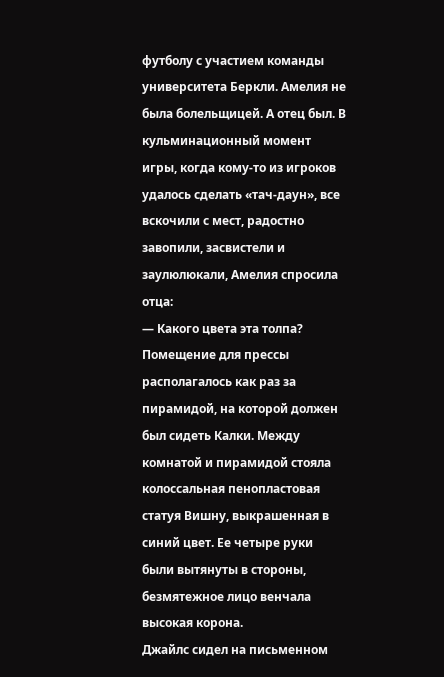футболу с участием команды университета Беркли. Амелия не была болельщицей. А отец был. В кульминационный момент игры, когда кому-то из игроков удалось сделать «тач-даун», все вскочили с мест, радостно завопили, засвистели и заулюлюкали, Амелия спросила отца:
— Какого цвета эта толпа?
Помещение для прессы располагалось как раз за пирамидой, на которой должен был сидеть Калки. Между комнатой и пирамидой стояла колоссальная пенопластовая статуя Вишну, выкрашенная в синий цвет. Ее четыре руки были вытянуты в стороны, безмятежное лицо венчала высокая корона.
Джайлс сидел на письменном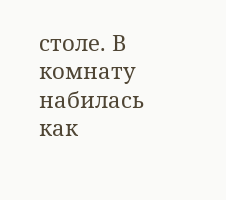столе. В комнату набилась как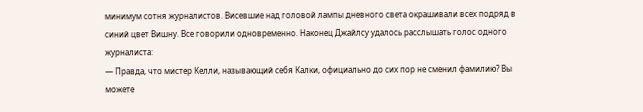минимум сотня журналистов. Висевшие над головой лампы дневного света окрашивали всех подряд в синий цвет Вишну. Все говорили одновременно. Наконец Джайлсу удалось расслышать голос одного журналиста:
— Правда, что мистер Келли, называющий себя Калки, официально до сих пор не сменил фамилию? Вы можете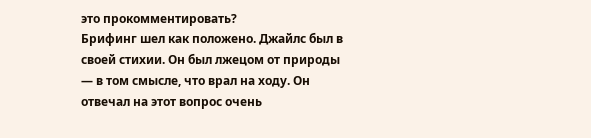это прокомментировать?
Брифинг шел как положено. Джайлс был в своей стихии. Он был лжецом от природы — в том смысле, что врал на ходу. Он отвечал на этот вопрос очень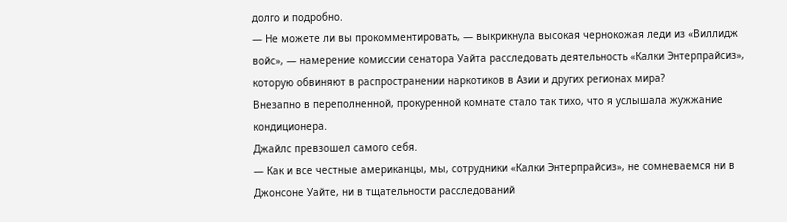долго и подробно.
— Не можете ли вы прокомментировать, — выкрикнула высокая чернокожая леди из «Виллидж войс», — намерение комиссии сенатора Уайта расследовать деятельность «Калки Энтерпрайсиз», которую обвиняют в распространении наркотиков в Азии и других регионах мира?
Внезапно в переполненной, прокуренной комнате стало так тихо, что я услышала жужжание кондиционера.
Джайлс превзошел самого себя.
— Как и все честные американцы, мы, сотрудники «Калки Энтерпрайсиз», не сомневаемся ни в Джонсоне Уайте, ни в тщательности расследований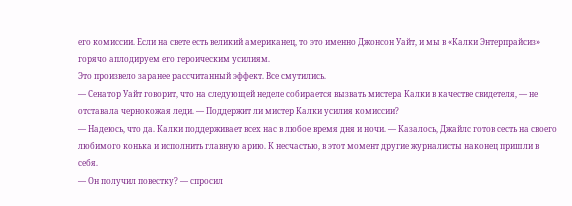его комиссии. Если на свете есть великий американец, то это именно Джонсон Уайт, и мы в «Калки Энтерпрайсиз» горячо аплодируем его героическим усилиям.
Это произвело заранее рассчитанный эффект. Все смутились.
— Сенатор Уайт говорит, что на следующей неделе собирается вызвать мистера Калки в качестве свидетеля, — не отставала чернокожая леди. — Поддержит ли мистер Калки усилия комиссии?
— Надеюсь, что да. Калки поддерживает всех нас в любое время дня и ночи. — Казалось, Джайлс готов сесть на своего любимого конька и исполнить главную арию. К несчастью, в этот момент другие журналисты наконец пришли в себя.
— Он получил повестку? — спросил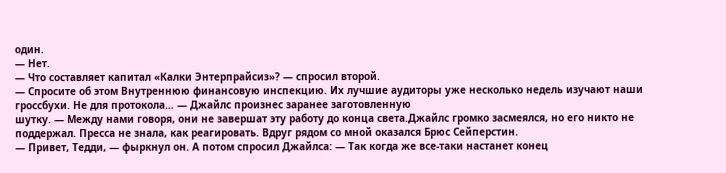один.
— Нет.
— Что составляет капитал «Калки Энтерпрайсиз»? — спросил второй.
— Спросите об этом Внутреннюю финансовую инспекцию. Их лучшие аудиторы уже несколько недель изучают наши гроссбухи. Не для протокола… — Джайлс произнес заранее заготовленную
шутку. — Между нами говоря, они не завершат эту работу до конца света.Джайлс громко засмеялся, но его никто не поддержал. Пресса не знала, как реагировать. Вдруг рядом со мной оказался Брюс Сейперстин.
— Привет, Тедди, — фыркнул он. А потом спросил Джайлса: — Так когда же все-таки настанет конец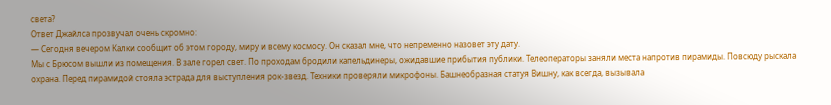света?
Ответ Джайлса прозвучал очень скромно:
— Сегодня вечером Калки сообщит об этом городу, миру и всему космосу. Он сказал мне, что непременно назовет эту дату.
Мы с Брюсом вышли из помещения. В зале горел свет. По проходам бродили капельдинеры, ожидавшие прибытия публики. Телеоператоры заняли места напротив пирамиды. Повсюду рыскала охрана. Перед пирамидой стояла эстрада для выступления рок-звезд. Техники проверяли микрофоны. Башнеобразная статуя Вишну, как всегда, вызывала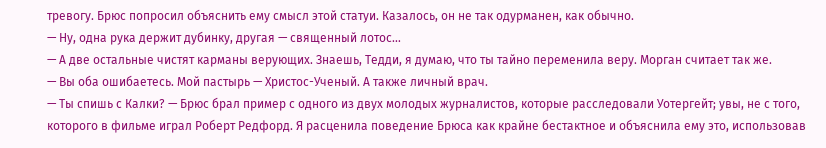тревогу. Брюс попросил объяснить ему смысл этой статуи. Казалось, он не так одурманен, как обычно.
— Ну, одна рука держит дубинку, другая — священный лотос…
— А две остальные чистят карманы верующих. Знаешь, Тедди, я думаю, что ты тайно переменила веру. Морган считает так же.
— Вы оба ошибаетесь. Мой пастырь — Христос-Ученый. А также личный врач.
— Ты спишь с Калки? — Брюс брал пример с одного из двух молодых журналистов, которые расследовали Уотергейт; увы, не с того, которого в фильме играл Роберт Редфорд. Я расценила поведение Брюса как крайне бестактное и объяснила ему это, использовав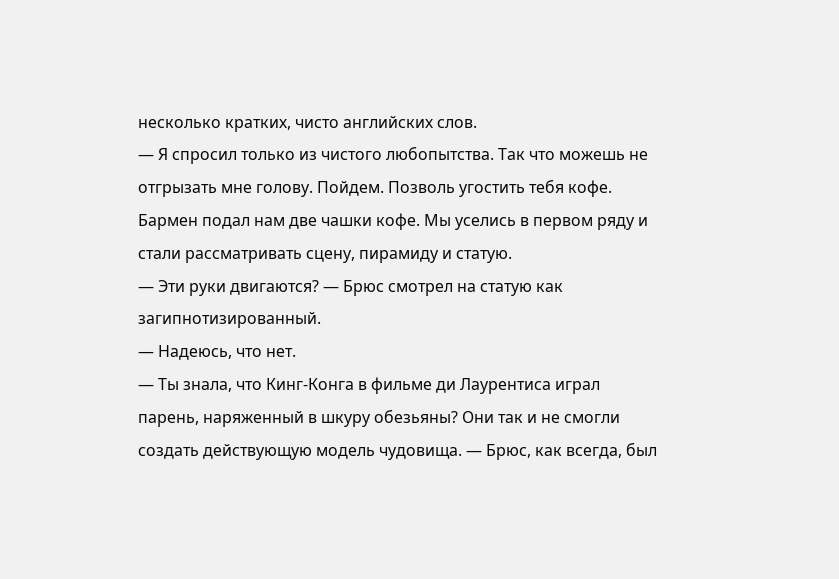несколько кратких, чисто английских слов.
— Я спросил только из чистого любопытства. Так что можешь не отгрызать мне голову. Пойдем. Позволь угостить тебя кофе.
Бармен подал нам две чашки кофе. Мы уселись в первом ряду и стали рассматривать сцену, пирамиду и статую.
— Эти руки двигаются? — Брюс смотрел на статую как загипнотизированный.
— Надеюсь, что нет.
— Ты знала, что Кинг-Конга в фильме ди Лаурентиса играл парень, наряженный в шкуру обезьяны? Они так и не смогли создать действующую модель чудовища. — Брюс, как всегда, был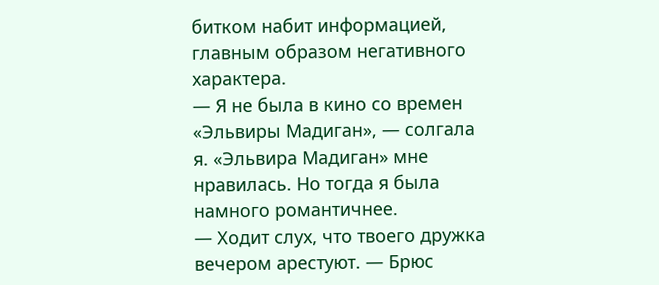битком набит информацией, главным образом негативного характера.
— Я не была в кино со времен «Эльвиры Мадиган», — солгала я. «Эльвира Мадиган» мне нравилась. Но тогда я была намного романтичнее.
— Ходит слух, что твоего дружка вечером арестуют. — Брюс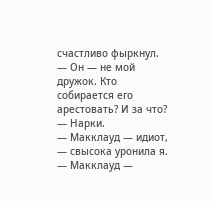счастливо фыркнул.
— Он — не мой дружок. Кто собирается его арестовать? И за что?
— Нарки.
— Макклауд — идиот, — свысока уронила я.
— Макклауд —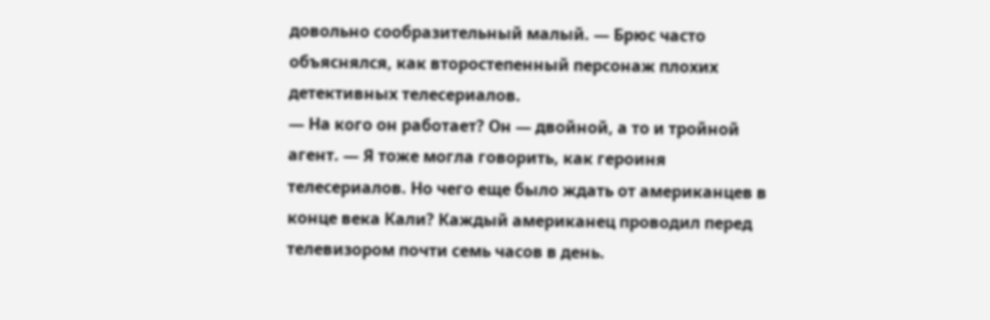довольно сообразительный малый. — Брюс часто объяснялся, как второстепенный персонаж плохих детективных телесериалов.
— На кого он работает? Он — двойной, а то и тройной агент. — Я тоже могла говорить, как героиня телесериалов. Но чего еще было ждать от американцев в конце века Кали? Каждый американец проводил перед телевизором почти семь часов в день.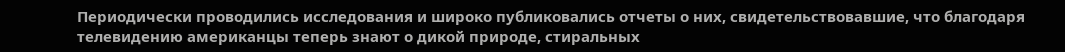Периодически проводились исследования и широко публиковались отчеты о них, свидетельствовавшие, что благодаря телевидению американцы теперь знают о дикой природе, стиральных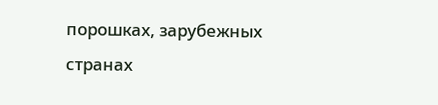порошках, зарубежных странах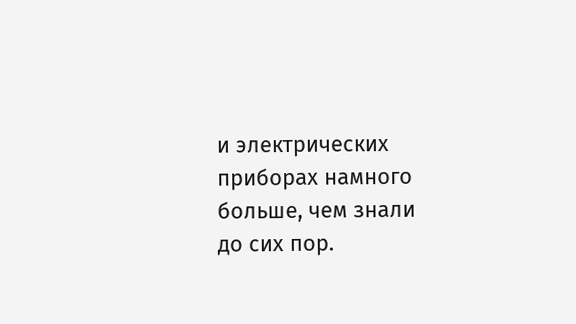и электрических приборах намного больше, чем знали до сих пор.